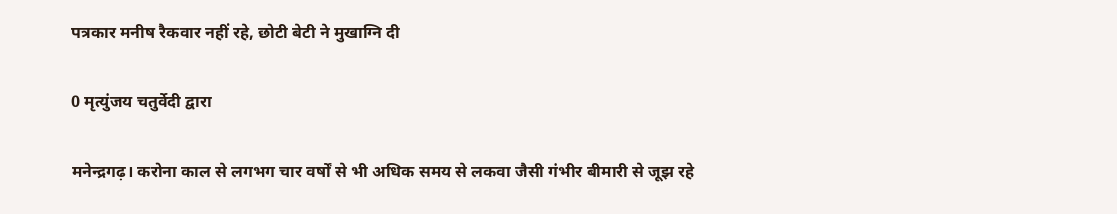पत्रकार मनीष रैकवार नहीं रहे, छोटी बेटी ने मुखाग्नि दी

0 मृत्युंजय चतुर्वेदी द्वारा

मनेन्द्रगढ़। करोना काल से लगभग चार वर्षों से भी अधिक समय से लकवा जैसी गंभीर बीमारी से जूझ रहे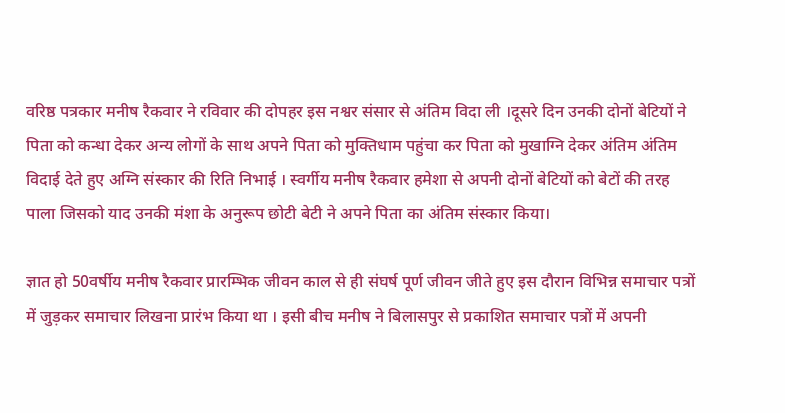वरिष्ठ पत्रकार मनीष रैकवार ने रविवार की दोपहर इस नश्वर संसार से अंतिम विदा ली ।दूसरे दिन उनकी दोनों बेटियों ने पिता को कन्धा देकर अन्य लोगों के साथ अपने पिता को मुक्तिधाम पहुंचा कर पिता को मुखाग्नि देकर अंतिम अंतिम विदाई देते हुए अग्नि संस्कार की रिति निभाई । स्वर्गीय मनीष रैकवार हमेशा से अपनी दोनों बेटियों को बेटों की तरह पाला जिसको याद उनकी मंशा के अनुरूप छोटी बेटी ने अपने पिता का अंतिम संस्कार किया।

ज्ञात हो 50वर्षीय मनीष रैकवार प्रारम्भिक जीवन काल से ही संघर्ष पूर्ण जीवन जीते हुए इस दौरान विभिन्न समाचार पत्रों में जुड़कर समाचार लिखना प्रारंभ किया था । इसी बीच मनीष ने बिलासपुर से प्रकाशित समाचार पत्रों में अपनी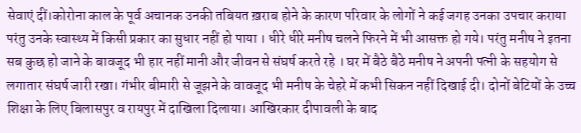सेवाएं दीं।कोरोना काल के पूर्व अचानक उनकी तबियत ख़राब होने के कारण परिवार के लोगों ने कई जगह उनका उपचार कराया परंतु उनके स्वास्थ्य में किसी प्रकार का सुधार नहीं हो पाया । धीरे धीरे मनीष चलने फिरने में भी आसक्त हो गये। परंतु मनीष ने इतना सब कुछ हो जाने के बावजूद भी हार नहीं मानी और जीवन से संघर्ष करते रहे । घर में बैठे बैठे मनीष ने अपनी पत्नी के सहयोग से लगातार संघर्ष जारी रखा। गंभीर बीमारी से जूझने के वावजूद भी मनीष के चेहरे में कभी सिकन नहीं दिखाई दी। दोनों बेटियों के उच्च शिक्षा के लिए बिलासपुर व रायपुर में दाखिला दिलाया। आखिरकार दीपावली के बाद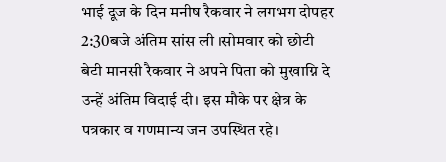भाई दूज के दिन मनीष रैकवार ने लगभग दोपहर 2:30बजे अंतिम सांस ली ।सोमवार को छोटी बेटी मानसी रैकवार ने अपने पिता को मुखाग्नि दे उन्हें अंतिम विदाई दी। इस मौके पर क्षेत्र के पत्रकार व गणमान्य जन उपस्थित रहे।